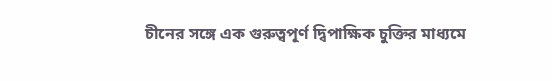চীনের সঙ্গে এক গুরুত্বপূর্ণ দ্বিপাক্ষিক চুক্তির মাধ্যমে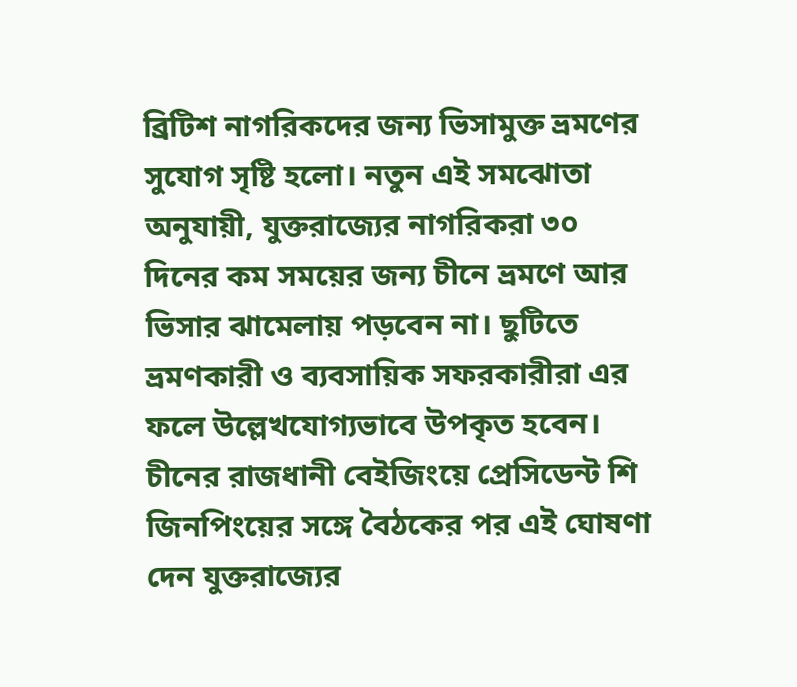ব্রিটিশ নাগরিকদের জন্য ভিসামুক্ত ভ্রমণের সুযোগ সৃষ্টি হলো। নতুন এই সমঝোতা অনুযায়ী, যুক্তরাজ্যের নাগরিকরা ৩০ দিনের কম সময়ের জন্য চীনে ভ্রমণে আর ভিসার ঝামেলায় পড়বেন না। ছুটিতে ভ্রমণকারী ও ব্যবসায়িক সফরকারীরা এর ফলে উল্লেখযোগ্যভাবে উপকৃত হবেন।
চীনের রাজধানী বেইজিংয়ে প্রেসিডেন্ট শি জিনপিংয়ের সঙ্গে বৈঠকের পর এই ঘোষণা দেন যুক্তরাজ্যের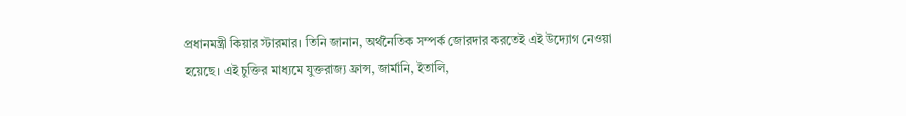প্রধানমন্ত্রী কিয়ার স্টারমার। তিনি জানান, অর্থনৈতিক সম্পর্ক জোরদার করতেই এই উদ্যোগ নেওয়া হয়েছে। এই চুক্তির মাধ্যমে যুক্তরাজ্য ফ্রান্স, জার্মানি, ইতালি,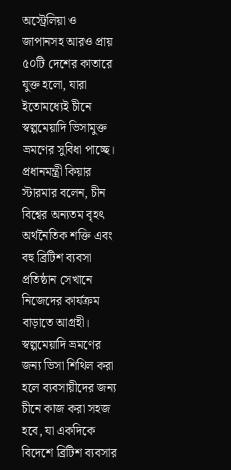অস্ট্রেলিয়া ও জাপানসহ আরও প্রায় ৫০টি দেশের কাতারে যুক্ত হলো, যারা ইতোমধ্যেই চীনে স্বল্পমেয়াদি ভিসামুক্ত ভ্রমণের সুবিধা পাচ্ছে।
প্রধানমন্ত্রী কিয়ার স্টারমার বলেন, চীন বিশ্বের অন্যতম বৃহৎ অর্থনৈতিক শক্তি এবং বহু ব্রিটিশ ব্যবসা প্রতিষ্ঠান সেখানে নিজেদের কার্যক্রম বাড়াতে আগ্রহী। স্বল্পমেয়াদি ভ্রমণের জন্য ভিসা শিথিল করা হলে ব্যবসায়ীদের জন্য চীনে কাজ করা সহজ হবে, যা একদিকে বিদেশে ব্রিটিশ ব্যবসার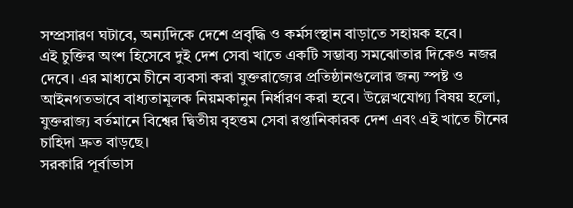সম্প্রসারণ ঘটাবে, অন্যদিকে দেশে প্রবৃদ্ধি ও কর্মসংস্থান বাড়াতে সহায়ক হবে।
এই চুক্তির অংশ হিসেবে দুই দেশ সেবা খাতে একটি সম্ভাব্য সমঝোতার দিকেও নজর দেবে। এর মাধ্যমে চীনে ব্যবসা করা যুক্তরাজ্যের প্রতিষ্ঠানগুলোর জন্য স্পষ্ট ও আইনগতভাবে বাধ্যতামূলক নিয়মকানুন নির্ধারণ করা হবে। উল্লেখযোগ্য বিষয় হলো, যুক্তরাজ্য বর্তমানে বিশ্বের দ্বিতীয় বৃহত্তম সেবা রপ্তানিকারক দেশ এবং এই খাতে চীনের চাহিদা দ্রুত বাড়ছে।
সরকারি পূর্বাভাস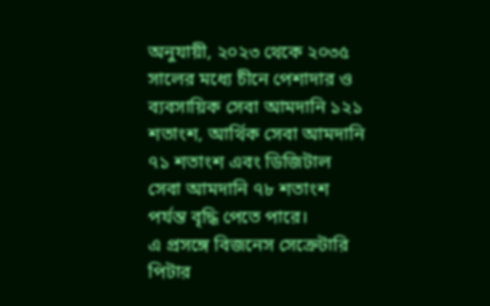অনুযায়ী, ২০২৩ থেকে ২০৩৫ সালের মধ্যে চীনে পেশাদার ও ব্যবসায়িক সেবা আমদানি ১২১ শতাংশ, আর্থিক সেবা আমদানি ৭১ শতাংশ এবং ডিজিটাল সেবা আমদানি ৭৮ শতাংশ পর্যন্ত বৃদ্ধি পেতে পারে।
এ প্রসঙ্গে বিজনেস সেক্রেটারি পিটার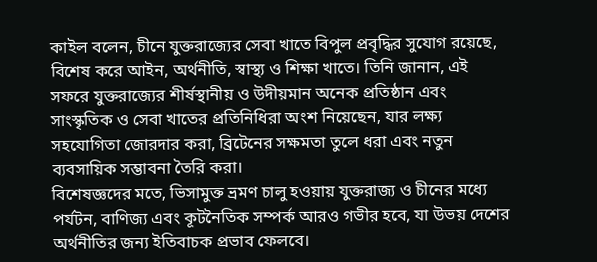কাইল বলেন, চীনে যুক্তরাজ্যের সেবা খাতে বিপুল প্রবৃদ্ধির সুযোগ রয়েছে, বিশেষ করে আইন, অর্থনীতি, স্বাস্থ্য ও শিক্ষা খাতে। তিনি জানান, এই সফরে যুক্তরাজ্যের শীর্ষস্থানীয় ও উদীয়মান অনেক প্রতিষ্ঠান এবং সাংস্কৃতিক ও সেবা খাতের প্রতিনিধিরা অংশ নিয়েছেন, যার লক্ষ্য সহযোগিতা জোরদার করা, ব্রিটেনের সক্ষমতা তুলে ধরা এবং নতুন ব্যবসায়িক সম্ভাবনা তৈরি করা।
বিশেষজ্ঞদের মতে, ভিসামুক্ত ভ্রমণ চালু হওয়ায় যুক্তরাজ্য ও চীনের মধ্যে পর্যটন, বাণিজ্য এবং কূটনৈতিক সম্পর্ক আরও গভীর হবে, যা উভয় দেশের অর্থনীতির জন্য ইতিবাচক প্রভাব ফেলবে।